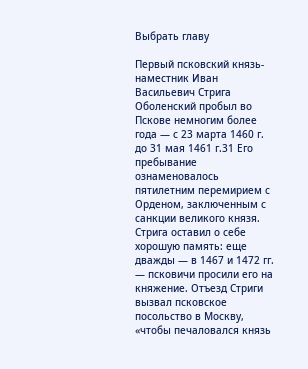Выбрать главу

Первый псковский князь-наместник Иван Васильевич Стрига Оболенский пробыл во Пскове немногим более года — с 23 марта 1460 г. до 31 мая 1461 г.31 Его пребывание ознаменовалось пятилетним перемирием с Орденом, заключенным с санкции великого князя. Стрига оставил о себе хорошую память: еще дважды — в 1467 и 1472 гг. — псковичи просили его на княжение. Отъезд Стриги вызвал псковское посольство в Москву, «чтобы печаловался князь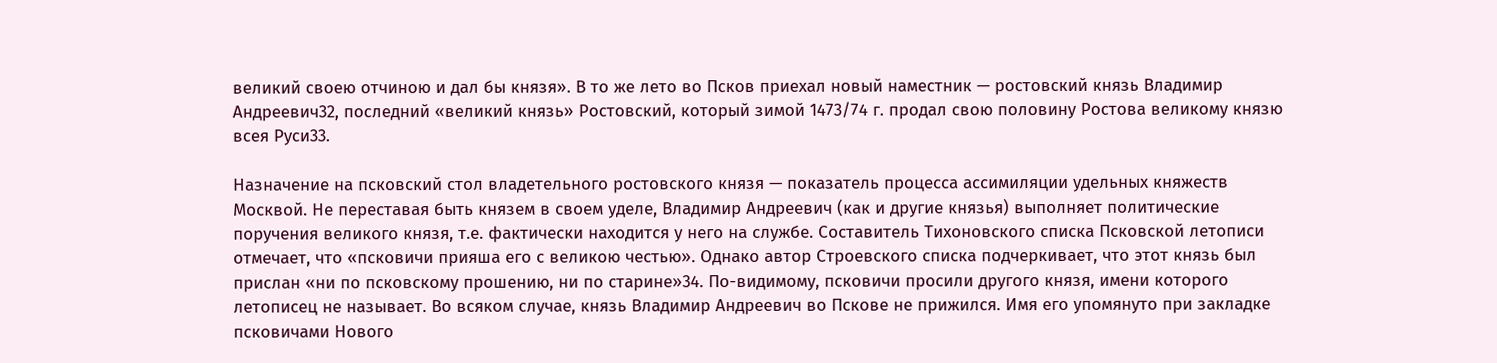великий своею отчиною и дал бы князя». В то же лето во Псков приехал новый наместник — ростовский князь Владимир Андреевич32, последний «великий князь» Ростовский, который зимой 1473/74 г. продал свою половину Ростова великому князю всея Руси33.

Назначение на псковский стол владетельного ростовского князя — показатель процесса ассимиляции удельных княжеств Москвой. Не переставая быть князем в своем уделе, Владимир Андреевич (как и другие князья) выполняет политические поручения великого князя, т.е. фактически находится у него на службе. Составитель Тихоновского списка Псковской летописи отмечает, что «псковичи прияша его с великою честью». Однако автор Строевского списка подчеркивает, что этот князь был прислан «ни по псковскому прошению, ни по старине»34. По-видимому, псковичи просили другого князя, имени которого летописец не называет. Во всяком случае, князь Владимир Андреевич во Пскове не прижился. Имя его упомянуто при закладке псковичами Нового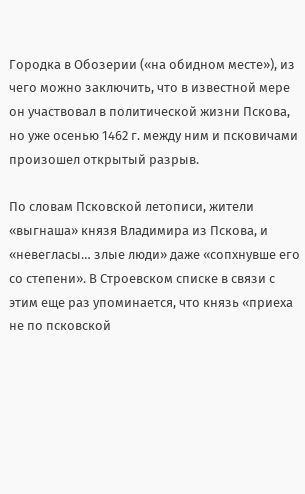Городка в Обозерии («на обидном месте»), из чего можно заключить, что в известной мере он участвовал в политической жизни Пскова, но уже осенью 1462 г. между ним и псковичами произошел открытый разрыв.

По словам Псковской летописи, жители «выгнаша» князя Владимира из Пскова, и «невегласы… злые люди» даже «сопхнувше его со степени». В Строевском списке в связи с этим еще раз упоминается, что князь «приеха не по псковской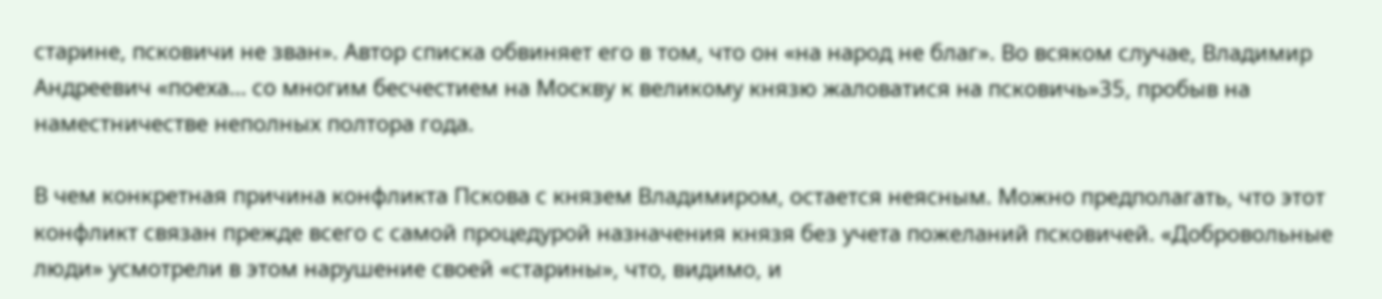старине, псковичи не зван». Автор списка обвиняет его в том, что он «на народ не благ». Во всяком случае, Владимир Андреевич «поеха… со многим бесчестием на Москву к великому князю жаловатися на псковичь»35, пробыв на наместничестве неполных полтора года.

В чем конкретная причина конфликта Пскова с князем Владимиром, остается неясным. Можно предполагать, что этот конфликт связан прежде всего с самой процедурой назначения князя без учета пожеланий псковичей. «Добровольные люди» усмотрели в этом нарушение своей «старины», что, видимо, и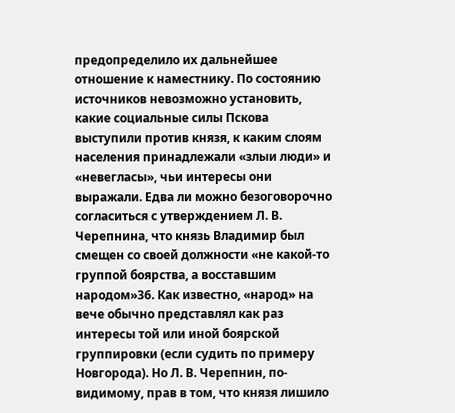предопределило их дальнейшее отношение к наместнику. По состоянию источников невозможно установить, какие социальные силы Пскова выступили против князя, к каким слоям населения принадлежали «злыи люди» и «невегласы», чьи интересы они выражали. Едва ли можно безоговорочно согласиться с утверждением Л. В. Черепнина, что князь Владимир был смещен со своей должности «не какой-то группой боярства, а восставшим народом»36. Как известно, «народ» на вече обычно представлял как раз интересы той или иной боярской группировки (если судить по примеру Новгорода). Но Л. В. Черепнин, по-видимому, прав в том, что князя лишило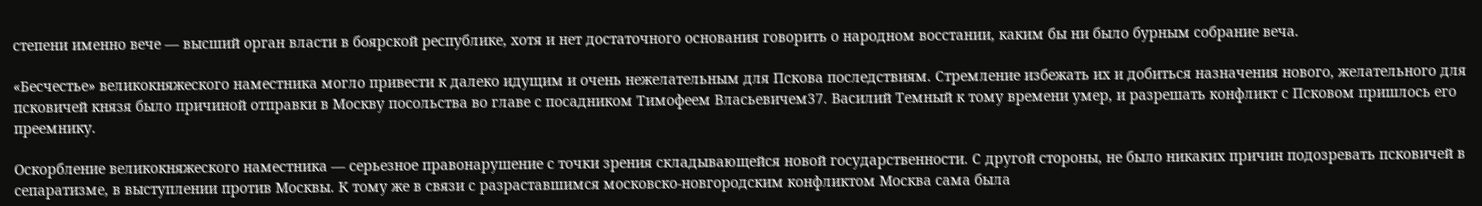степени именно вече — высший орган власти в боярской республике, хотя и нет достаточного основания говорить о народном восстании, каким бы ни было бурным собрание веча.

«Бесчестье» великокняжеского наместника могло привести к далеко идущим и очень нежелательным для Пскова последствиям. Стремление избежать их и добиться назначения нового, желательного для псковичей князя было причиной отправки в Москву посольства во главе с посадником Тимофеем Власьевичем37. Василий Темный к тому времени умер, и разрешать конфликт с Псковом пришлось его преемнику.

Оскорбление великокняжеского наместника — серьезное правонарушение с точки зрения складывающейся новой государственности. С другой стороны, не было никаких причин подозревать псковичей в сепаратизме, в выступлении против Москвы. К тому же в связи с разраставшимся московско-новгородским конфликтом Москва сама была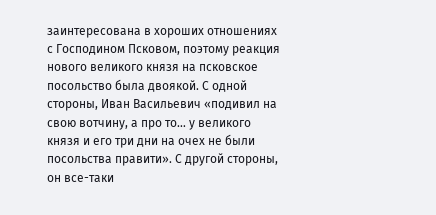заинтересована в хороших отношениях с Господином Псковом, поэтому реакция нового великого князя на псковское посольство была двоякой. С одной стороны, Иван Васильевич «подивил на свою вотчину, а про то… у великого князя и его три дни на очех не были посольства правити». С другой стороны, он все-таки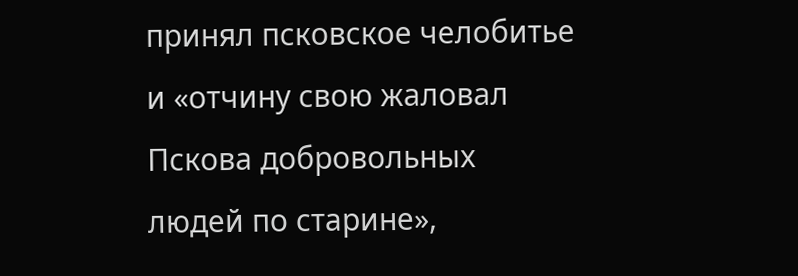принял псковское челобитье и «отчину свою жаловал Пскова добровольных людей по старине»,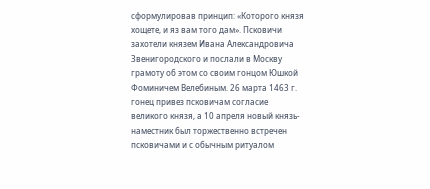сформулировав принцип: «Которого князя хощете, и яз вам того дам». Псковичи захотели князем Ивана Александровича Звенигородского и послали в Москву грамоту об этом со своим гонцом Юшкой Фоминичем Велебиным. 26 марта 1463 г. гонец привез псковичам согласие великого князя, а 10 апреля новый князь-наместник был торжественно встречен псковичами и с обычным ритуалом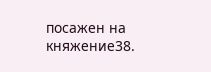посажен на княжение38.